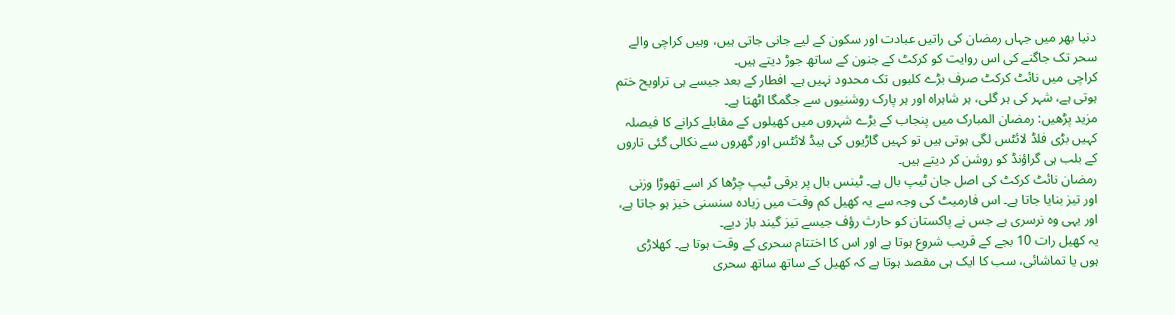دنیا بھر میں جہاں رمضان کی راتیں عبادت اور سکون کے لیے جانی جاتی ہیں، وہیں کراچی والے سحر تک جاگنے کی اس روایت کو کرکٹ کے جنون کے ساتھ جوڑ دیتے ہیں۔
کراچی میں نائٹ کرکٹ صرف بڑے کلبوں تک محدود نہیں ہے۔ افطار کے بعد جیسے ہی تراویح ختم ہوتی ہے، شہر کی ہر گلی، ہر شاہراہ اور ہر پارک روشنیوں سے جگمگا اٹھتا ہے۔
مزید پڑھیں: رمضان المبارک میں پنجاب کے بڑے شہروں میں کھیلوں کے مقابلے کرانے کا فیصلہ
کہیں بڑی فلڈ لائٹس لگی ہوتی ہیں تو کہیں گاڑیوں کی ہیڈ لائٹس اور گھروں سے نکالی گئی تاروں کے بلب ہی گراؤنڈ کو روشن کر دیتے ہیں۔
رمضان نائٹ کرکٹ کی اصل جان ٹیپ بال ہے۔ ٹینس بال پر برقی ٹیپ چڑھا کر اسے تھوڑا وزنی اور تیز بنایا جاتا ہے۔ اس فارمیٹ کی وجہ سے یہ کھیل کم وقت میں زیادہ سنسنی خیز ہو جاتا ہے، اور یہی وہ نرسری ہے جس نے پاکستان کو حارث رؤف جیسے تیز گیند باز دیے۔
یہ کھیل رات 10 بجے کے قریب شروع ہوتا ہے اور اس کا اختتام سحری کے وقت ہوتا ہے۔ کھلاڑی ہوں یا تماشائی، سب کا ایک ہی مقصد ہوتا ہے کہ کھیل کے ساتھ ساتھ سحری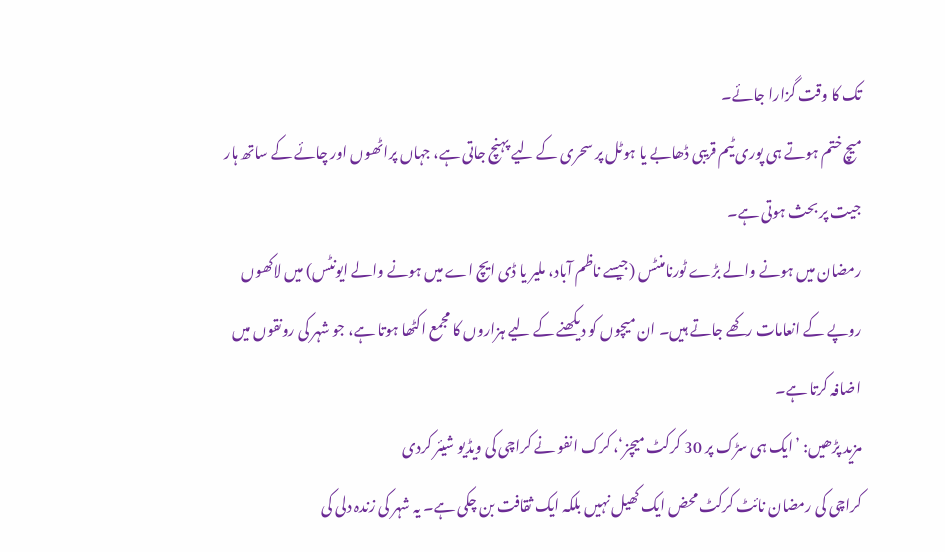تک کا وقت گزارا جائے۔
میچ ختم ہوتے ہی پوری ٹیم قریبی ڈھابے یا ہوٹل پر سحری کے لیے پہنچ جاتی ہے، جہاں پراٹھوں اور چائے کے ساتھ ہار جیت پر بحث ہوتی ہے۔
رمضان میں ہونے والے بڑے ٹورنامنٹس (جیسے ناظم آباد، ملیر یا ڈی ایچ اے میں ہونے والے ایونٹس) میں لاکھوں روپے کے انعامات رکھے جاتے ہیں۔ ان میچوں کو دیکھنے کے لیے ہزاروں کا مجمع اکٹھا ہوتا ہے، جو شہر کی رونقوں میں اضافہ کرتا ہے۔
مزید پڑھیں: ’ایک ہی سڑک پر 30 کرکٹ میچز‘، کرک انفو نے کراچی کی ویڈیو شیئر کردی
کراچی کی رمضان نائٹ کرکٹ محض ایک کھیل نہیں بلکہ ایک ثقافت بن چکی ہے۔ یہ شہر کی زندہ دلی کی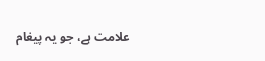علامت ہے، جو یہ پیغام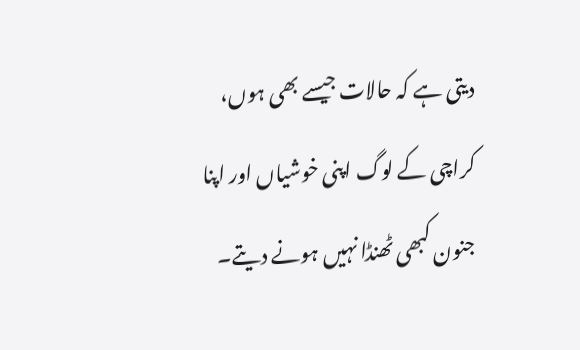دیتی ہے کہ حالات جیسے بھی ہوں، کراچی کے لوگ اپنی خوشیاں اور اپنا جنون کبھی ٹھنڈا نہیں ہونے دیتے۔